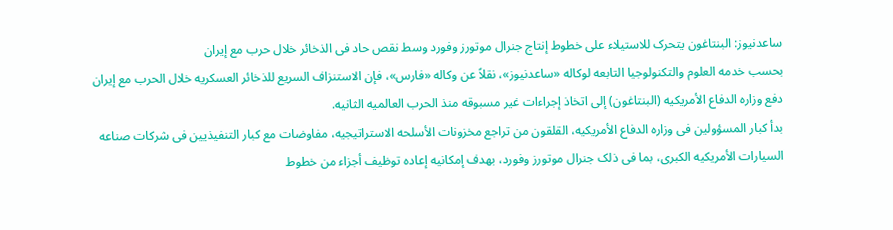ساعدنیوز: البنتاغون یتحرک للاستیلاء على خطوط إنتاج جنرال موتورز وفورد وسط نقص حاد فی الذخائر خلال حرب مع إیران
بحسب خدمه العلوم والتکنولوجیا التابعه لوکاله «ساعدنیوز»، نقلاً عن وکاله «فارس»، فإن الاستنزاف السریع للذخائر العسکریه خلال الحرب مع إیران دفع وزاره الدفاع الأمریکیه (البنتاغون) إلى اتخاذ إجراءات غیر مسبوقه منذ الحرب العالمیه الثانیه.
بدأ کبار المسؤولین فی وزاره الدفاع الأمریکیه، القلقون من تراجع مخزونات الأسلحه الاستراتیجیه، مفاوضات مع کبار التنفیذیین فی شرکات صناعه السیارات الأمریکیه الکبرى، بما فی ذلک جنرال موتورز وفورد، بهدف إمکانیه إعاده توظیف أجزاء من خطوط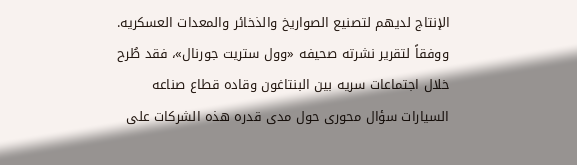الإنتاج لدیهم لتصنیع الصواریخ والذخائر والمعدات العسکریه.
ووفقاً لتقریر نشرته صحیفه «وول ستریت جورنال»، فقد طُرح خلال اجتماعات سریه بین البنتاغون وقاده قطاع صناعه السیارات سؤال محوری حول مدى قدره هذه الشرکات على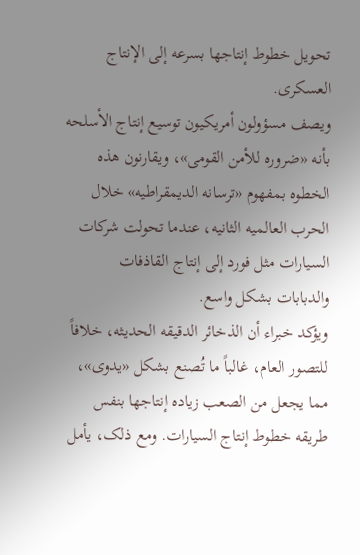تحویل خطوط إنتاجها بسرعه إلى الإنتاج العسکری.
ویصف مسؤولون أمریکیون توسیع إنتاج الأسلحه بأنه «ضروره للأمن القومی»، ویقارنون هذه الخطوه بمفهوم «ترسانه الدیمقراطیه» خلال الحرب العالمیه الثانیه، عندما تحولت شرکات السیارات مثل فورد إلى إنتاج القاذفات والدبابات بشکل واسع.
ویؤکد خبراء أن الذخائر الدقیقه الحدیثه، خلافاً للتصور العام، غالباً ما تُصنع بشکل «یدوی»، مما یجعل من الصعب زیاده إنتاجها بنفس طریقه خطوط إنتاج السیارات. ومع ذلک، یأمل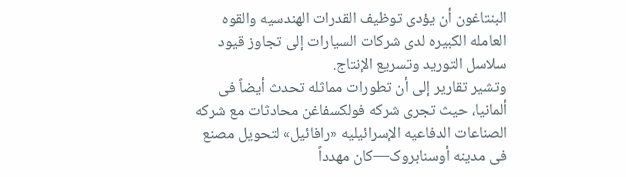البنتاغون أن یؤدی توظیف القدرات الهندسیه والقوه العامله الکبیره لدى شرکات السیارات إلى تجاوز قیود سلاسل التورید وتسریع الإنتاج.
وتشیر تقاریر إلى أن تطورات مماثله تحدث أیضاً فی ألمانیا، حیث تجری شرکه فولکسفاغن محادثات مع شرکه الصناعات الدفاعیه الإسرائیلیه «رافائیل» لتحویل مصنع فی مدینه أوسنابروک—کان مهدداً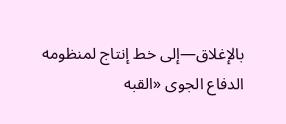بالإغلاق—إلى خط إنتاج لمنظومه الدفاع الجوی «القبه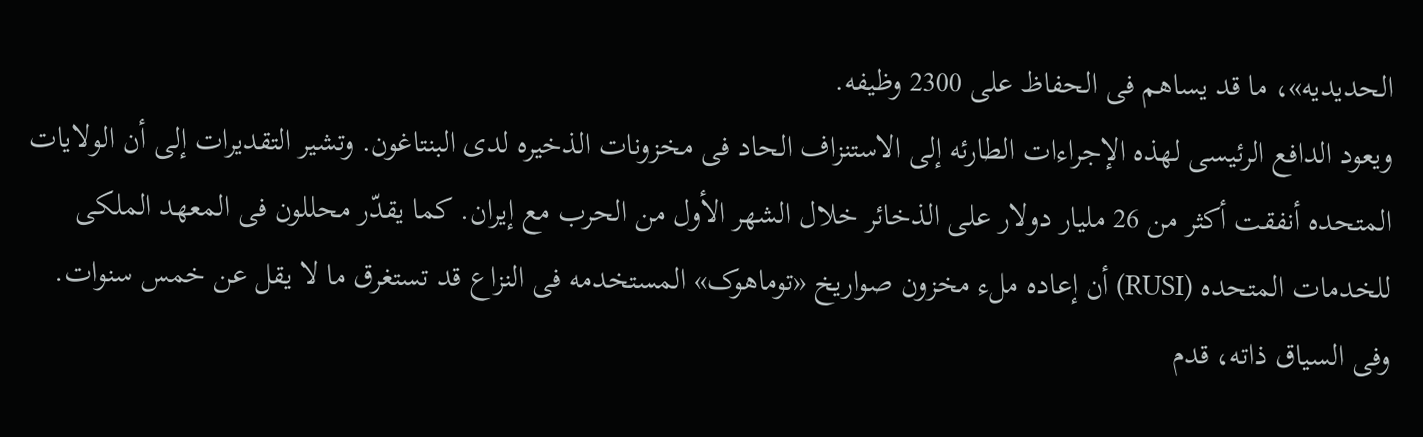الحدیدیه»، ما قد یساهم فی الحفاظ على 2300 وظیفه.
ویعود الدافع الرئیسی لهذه الإجراءات الطارئه إلى الاستنزاف الحاد فی مخزونات الذخیره لدى البنتاغون. وتشیر التقدیرات إلى أن الولایات المتحده أنفقت أکثر من 26 ملیار دولار على الذخائر خلال الشهر الأول من الحرب مع إیران. کما یقدّر محللون فی المعهد الملکی للخدمات المتحده (RUSI) أن إعاده ملء مخزون صواریخ «توماهوک» المستخدمه فی النزاع قد تستغرق ما لا یقل عن خمس سنوات.
وفی السیاق ذاته، قدم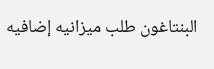البنتاغون طلب میزانیه إضافیه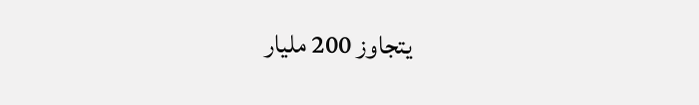یتجاوز 200 ملیار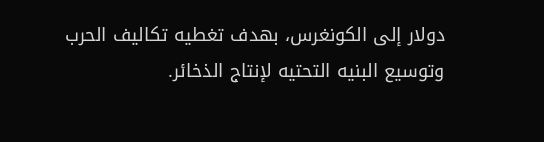دولار إلى الکونغرس، بهدف تغطیه تکالیف الحرب وتوسیع البنیه التحتیه لإنتاج الذخائر.